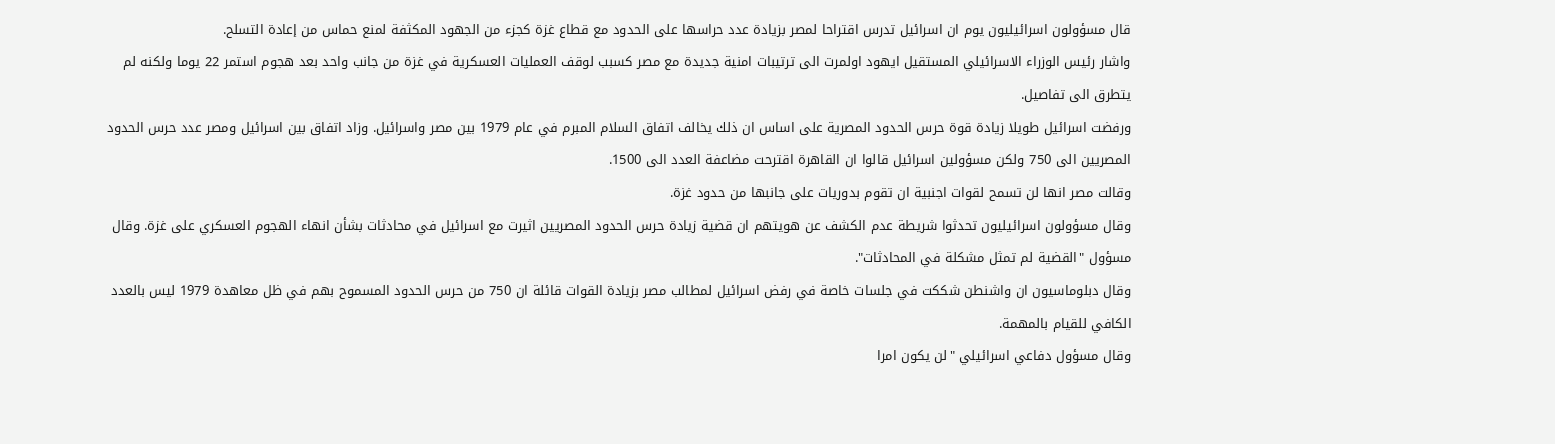قال مسؤولون اسرائيليون يوم ان اسرائيل تدرس اقتراحا لمصر بزيادة عدد حراسها على الحدود مع قطاع غزة كجزء من الجهود المكثفة لمنع حماس من إعادة التسلح.
واشار رئيس الوزراء الاسرائيلي المستقيل ايهود اولمرت الى ترتيبات امنية جديدة مع مصر كسبب لوقف العمليات العسكرية في غزة من جانب واحد بعد هجوم استمر 22 يوما ولكنه لم يتطرق الى تفاصيل.
ورفضت اسرائيل طويلا زيادة قوة حرس الحدود المصرية على اساس ان ذلك يخالف اتفاق السلام المبرم في عام 1979 بين مصر واسرائيل. وزاد اتفاق بين اسرائيل ومصر عدد حرس الحدود المصريين الى 750 ولكن مسؤولين اسرائيل قالوا ان القاهرة اقترحت مضاعفة العدد الى 1500.
وقالت مصر انها لن تسمح لقوات اجنبية ان تقوم بدوريات على جانبها من حدود غزة.
وقال مسؤولون اسرائيليون تحدثوا شريطة عدم الكشف عن هويتهم ان قضية زيادة حرس الحدود المصريين اثيرت مع اسرائيل في محادثات بشأن انهاء الهجوم العسكري على غزة. وقال مسؤول "القضية لم تمثل مشكلة في المحادثات".
وقال دبلوماسيون ان واشنطن شككت في جلسات خاصة في رفض اسرائيل لمطالب مصر بزيادة القوات قائلة ان 750 من حرس الحدود المسموح بهم في ظل معاهدة 1979 ليس بالعدد الكافي للقيام بالمهمة.
وقال مسؤول دفاعي اسرائيلي "لن يكون امرا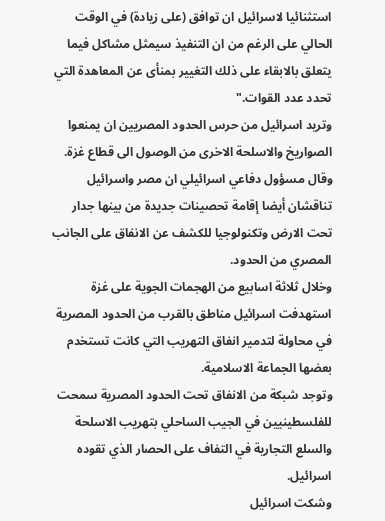استثنائيا لاسرائيل ان توافق (على زيادة) في الوقت الحالي على الرغم من ان التنفيذ سيمثل مشاكل فيما يتعلق بالابقاء على ذلك التغيير بمنأى عن المعاهدة التي تحدد عدد القوات."
وتريد اسرائيل من حرس الحدود المصريين ان يمنعوا الصواريخ والاسلحة الاخرى من الوصول الى قطاع غزة.
وقال مسؤول دفاعي اسرائيلي ان مصر واسرائيل تناقشان أيضا إقامة تحصينات جديدة من بينها جدار تحت الارض وتكنولوجيا للكشف عن الانفاق على الجانب المصري من الحدود.
وخلال ثلاثة اسابيع من الهجمات الجوية على غزة استهدفت اسرائيل مناطق بالقرب من الحدود المصرية في محاولة لتدمير انفاق التهريب التي كانت تستخدم بعضها الجماعة الاسلامية.
وتوجد شبكة من الانفاق تحت الحدود المصرية سمحت للفلسطينيين في الجيب الساحلي بتهريب الاسلحة والسلع التجارية في التفاف على الحصار الذي تقوده اسرائيل.
وشكت اسرائيل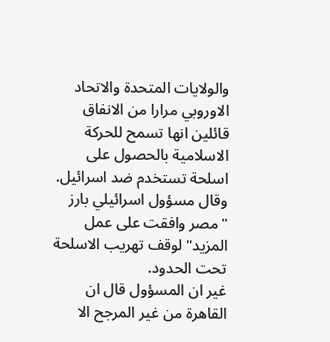والولايات المتحدة والاتحاد الاوروبي مرارا من الانفاق قائلين انها تسمح للحركة الاسلامية بالحصول على اسلحة تستخدم ضد اسرائيل.
وقال مسؤول اسرائيلي بارز "مصر وافقت على عمل المزيد" لوقف تهريب الاسلحة تحت الحدود.
غير ان المسؤول قال ان القاهرة من غير المرجح الا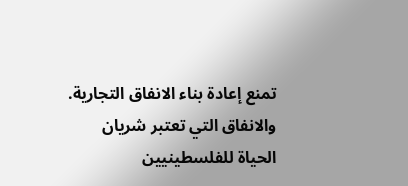تمنع إعادة بناء الانفاق التجارية.
والانفاق التي تعتبر شريان الحياة للفلسطينيين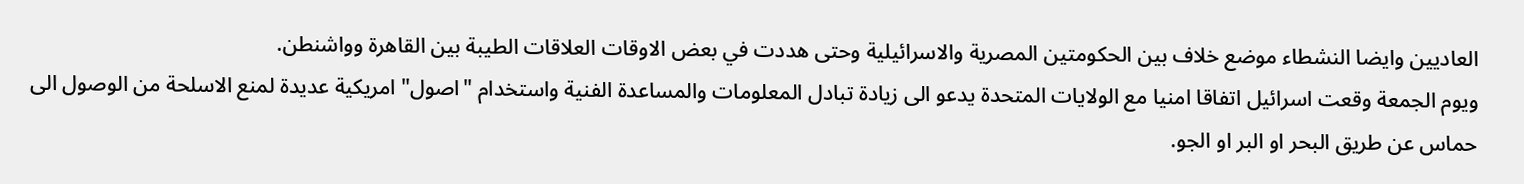العاديين وايضا النشطاء موضع خلاف بين الحكومتين المصرية والاسرائيلية وحتى هددت في بعض الاوقات العلاقات الطيبة بين القاهرة وواشنطن.
ويوم الجمعة وقعت اسرائيل اتفاقا امنيا مع الولايات المتحدة يدعو الى زيادة تبادل المعلومات والمساعدة الفنية واستخدام "اصول" امريكية عديدة لمنع الاسلحة من الوصول الى حماس عن طريق البحر او البر او الجو.